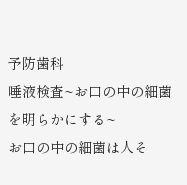予防歯科
唾液検査~お口の中の細菌を明らかにする~
お口の中の細菌は人そ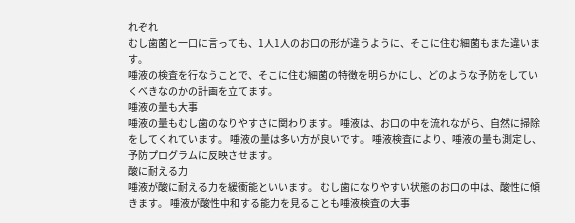れぞれ
むし歯菌と一口に言っても、1人1人のお口の形が違うように、そこに住む細菌もまた違います。
唾液の検査を行なうことで、そこに住む細菌の特徴を明らかにし、どのような予防をしていくべきなのかの計画を立てます。
唾液の量も大事
唾液の量もむし歯のなりやすさに関わります。 唾液は、お口の中を流れながら、自然に掃除をしてくれています。 唾液の量は多い方が良いです。 唾液検査により、唾液の量も測定し、予防プログラムに反映させます。
酸に耐える力
唾液が酸に耐える力を緩衝能といいます。 むし歯になりやすい状態のお口の中は、酸性に傾きます。 唾液が酸性中和する能力を見ることも唾液検査の大事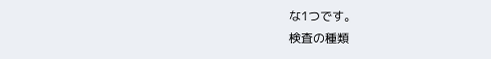な1つです。
検査の種類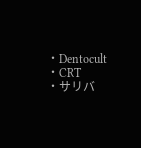・Dentocult
・CRT
・サリバ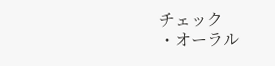チェック
・オーラル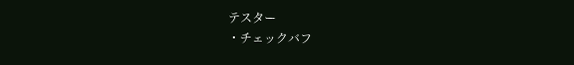テスター
・チェックバフ